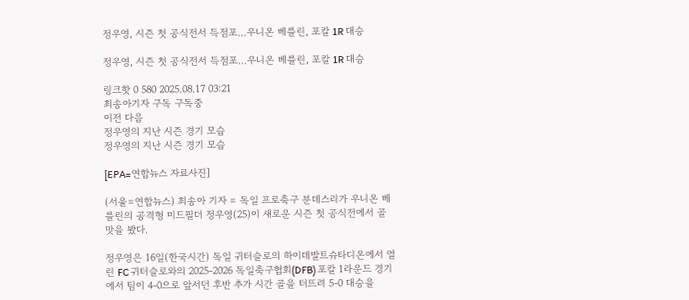정우영, 시즌 첫 공식전서 득점포…우니온 베를린, 포칼 1R 대승

정우영, 시즌 첫 공식전서 득점포…우니온 베를린, 포칼 1R 대승

링크핫 0 580 2025.08.17 03:21
최송아기자 구독 구독중
이전 다음
정우영의 지난 시즌 경기 모습
정우영의 지난 시즌 경기 모습

[EPA=연합뉴스 자료사진]

(서울=연합뉴스) 최송아 기자 = 독일 프로축구 분데스리가 우니온 베를린의 공격형 미드필더 정우영(25)이 새로운 시즌 첫 공식전에서 골 맛을 봤다.

정우영은 16일(한국시간) 독일 귀터슬로의 하이데발트슈타디온에서 열린 FC 귀터슬로와의 2025-2026 독일축구협회(DFB) 포칼 1라운드 경기에서 팀이 4-0으로 앞서던 후반 추가 시간 골을 터뜨려 5-0 대승을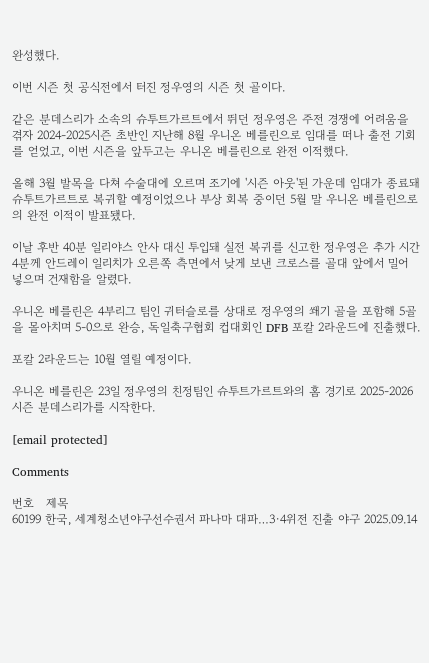완성했다.

이번 시즌 첫 공식전에서 터진 정우영의 시즌 첫 골이다.

같은 분데스리가 소속의 슈투트가르트에서 뛰던 정우영은 주전 경쟁에 어려움을 겪자 2024-2025시즌 초반인 지난해 8월 우니온 베를린으로 임대를 떠나 출전 기회를 얻었고, 이번 시즌을 앞두고는 우니온 베를린으로 완전 이적했다.

올해 3월 발목을 다쳐 수술대에 오르며 조기에 '시즌 아웃'된 가운데 임대가 종료돼 슈투트가르트로 복귀할 예정이었으나 부상 회복 중이던 5월 말 우니온 베를린으로의 완전 이적이 발표됐다.

이날 후반 40분 일리야스 안사 대신 투입돼 실전 복귀를 신고한 정우영은 추가 시간 4분께 안드레이 일리치가 오른쪽 측면에서 낮게 보낸 크로스를 골대 앞에서 밀어 넣으며 건재함을 알렸다.

우니온 베를린은 4부리그 팀인 귀터슬로를 상대로 정우영의 쐐기 골을 포함해 5골을 몰아치며 5-0으로 완승, 독일축구협회 컵대회인 DFB 포칼 2라운드에 진출했다.

포칼 2라운드는 10월 열릴 예정이다.

우니온 베를린은 23일 정우영의 친정팀인 슈투트가르트와의 홈 경기로 2025-2026시즌 분데스리가를 시작한다.

[email protected]

Comments

번호   제목
60199 한국, 세계청소년야구선수권서 파나마 대파…3·4위전 진출 야구 2025.09.14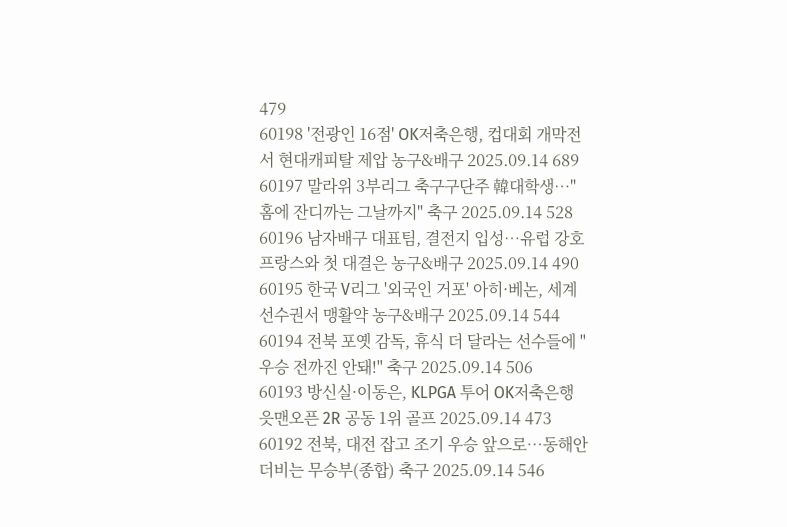479
60198 '전광인 16점' OK저축은행, 컵대회 개막전서 현대캐피탈 제압 농구&배구 2025.09.14 689
60197 말라위 3부리그 축구구단주 韓대학생…"홈에 잔디까는 그날까지" 축구 2025.09.14 528
60196 남자배구 대표팀, 결전지 입성…유럽 강호 프랑스와 첫 대결은 농구&배구 2025.09.14 490
60195 한국 V리그 '외국인 거포' 아히·베논, 세계선수권서 맹활약 농구&배구 2025.09.14 544
60194 전북 포옛 감독, 휴식 더 달라는 선수들에 "우승 전까진 안돼!" 축구 2025.09.14 506
60193 방신실·이동은, KLPGA 투어 OK저축은행 읏맨오픈 2R 공동 1위 골프 2025.09.14 473
60192 전북, 대전 잡고 조기 우승 앞으로…동해안 더비는 무승부(종합) 축구 2025.09.14 546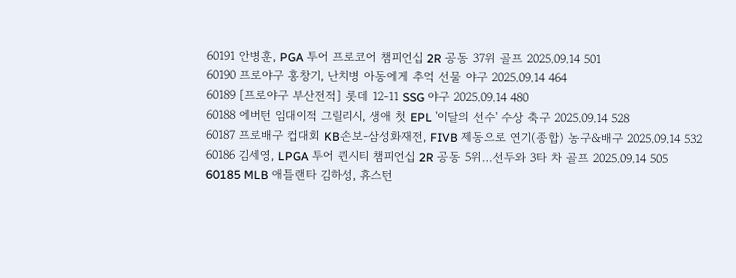60191 안병훈, PGA 투어 프로코어 챔피언십 2R 공동 37위 골프 2025.09.14 501
60190 프로야구 홍창기, 난치병 아동에게 추억 선물 야구 2025.09.14 464
60189 [프로야구 부산전적] 롯데 12-11 SSG 야구 2025.09.14 480
60188 에버턴 임대이적 그릴리시, 생애 첫 EPL '이달의 선수' 수상 축구 2025.09.14 528
60187 프로배구 컵대회 KB손보-삼성화재전, FIVB 제동으로 연기(종합) 농구&배구 2025.09.14 532
60186 김세영, LPGA 투어 퀸시티 챔피언십 2R 공동 5위…선두와 3타 차 골프 2025.09.14 505
60185 MLB 애틀랜타 김하성, 휴스턴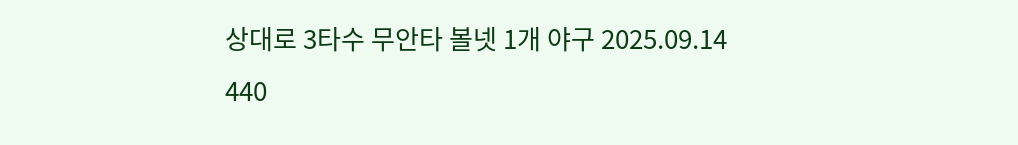상대로 3타수 무안타 볼넷 1개 야구 2025.09.14 440